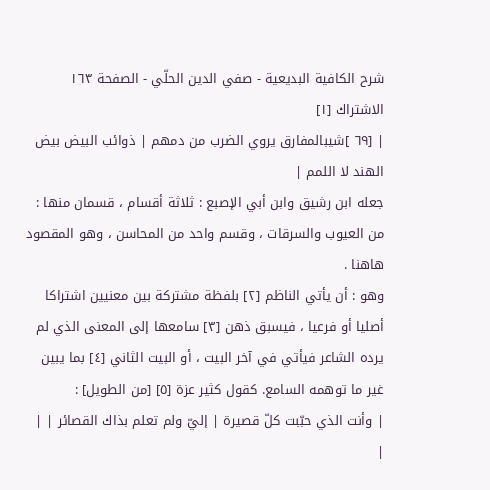شرح الكافية البديعية - صفي الدين الحلّي - الصفحة ١٦٣
الاشتراك [١]
| [٦٩ ]شيبالمفارق يروي الضرب من دمهم | ذوائب البيض بيض الهند لا اللمم |
جعله ابن رشيق وابن أبي الإصبع : ثلاثة أقسام ، قسمان منها : من العيوب والسرقات ، وقسم واحد من المحاسن ، وهو المقصود هاهنا .
وهو : أن يأتي الناظم [٢] بلفظة مشتركة بين معنيين اشتراكا أصليا أو فرعيا ، فيسبق ذهن [٣] سامعها إلى المعنى الذي لم يرده الشاعر فيأتي في آخر البيت ، أو البيت الثاني [٤] بما يبين غير ما توهمه السامع. كقول كثير عزة [٥] [من الطويل] :
| وأنت الذي حبّبت كلّ قصيرة | إليّ ولم تعلم بذاك القصائر | |
|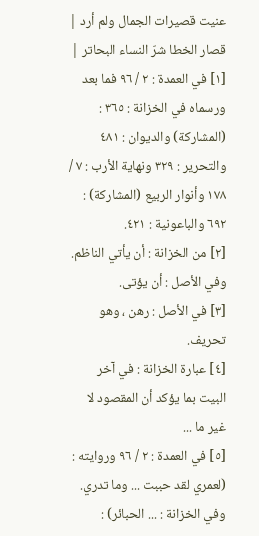عنيت قصيرات الجمال ولم أرد | قصار الخطا شرّ النساء البحاتر |
[١] في العمدة : ٢ / ٩٦ فما بعد ورسماه في الخزانة : ٣٦٥ : (المشاركة) والديوان : ٤٨١ والتحرير : ٣٢٩ ونهاية الأرب : ٧ / ١٧٨ وأنوار الربيع (المشاركة) : ٦٩٢ والباعونية : ٤٢١.
[٢] من الخزانة : أن يأتي الناظم. وفي الأصل : أن يؤتى.
[٣] في الأصل : رهن ، وهو تحريف.
[٤] عبارة الخزانة : في آخر البيت بما يؤكد أن المقصود لا غير ما ...
[٥] في العمدة : ٢ / ٩٦ وروايته : (لعمري لقد حببت ... وما تدري. وفي الخزانة : ... الحبائر) :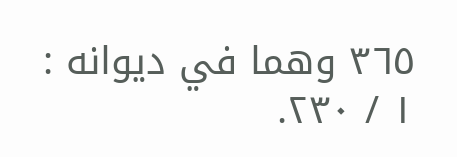٣٦٥ وهما في ديوانه : ١ / ٢٣٠.